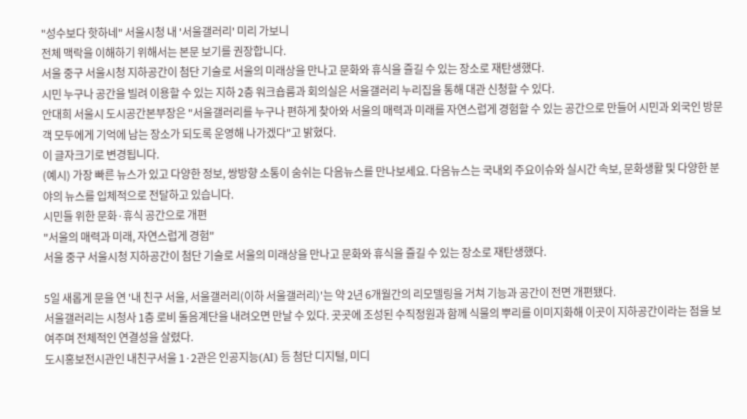"성수보다 핫하네" 서울시청 내 '서울갤러리' 미리 가보니
전체 맥락을 이해하기 위해서는 본문 보기를 권장합니다.
서울 중구 서울시청 지하공간이 첨단 기술로 서울의 미래상을 만나고 문화와 휴식을 즐길 수 있는 장소로 재탄생했다.
시민 누구나 공간을 빌려 이용할 수 있는 지하 2층 워크숍룸과 회의실은 서울갤러리 누리집을 통해 대관 신청할 수 있다.
안대희 서울시 도시공간본부장은 "서울갤러리를 누구나 편하게 찾아와 서울의 매력과 미래를 자연스럽게 경험할 수 있는 공간으로 만들어 시민과 외국인 방문객 모두에게 기억에 남는 장소가 되도록 운영해 나가겠다"고 밝혔다.
이 글자크기로 변경됩니다.
(예시) 가장 빠른 뉴스가 있고 다양한 정보, 쌍방향 소통이 숨쉬는 다음뉴스를 만나보세요. 다음뉴스는 국내외 주요이슈와 실시간 속보, 문화생활 및 다양한 분야의 뉴스를 입체적으로 전달하고 있습니다.
시민들 위한 문화·휴식 공간으로 개편
"서울의 매력과 미래, 자연스럽게 경험"
서울 중구 서울시청 지하공간이 첨단 기술로 서울의 미래상을 만나고 문화와 휴식을 즐길 수 있는 장소로 재탄생했다.

5일 새롭게 문을 연 '내 친구 서울, 서울갤러리(이하 서울갤러리)'는 약 2년 6개월간의 리모델링을 거쳐 기능과 공간이 전면 개편됐다.
서울갤러리는 시청사 1층 로비 돌음계단을 내려오면 만날 수 있다. 곳곳에 조성된 수직정원과 함께 식물의 뿌리를 이미지화해 이곳이 지하공간이라는 점을 보여주며 전체적인 연결성을 살렸다.
도시홍보전시관인 내친구서울 1·2관은 인공지능(AI) 등 첨단 디지털, 미디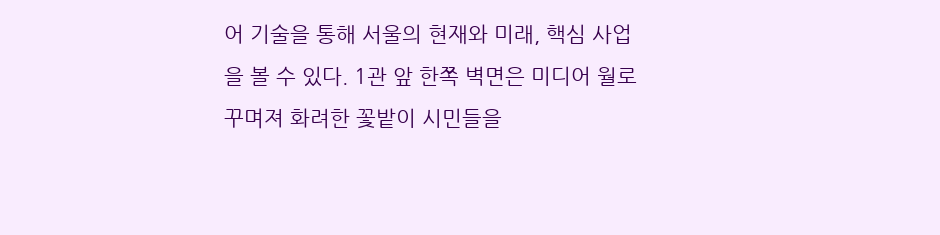어 기술을 통해 서울의 현재와 미래, 핵심 사업을 볼 수 있다. 1관 앞 한쪽 벽면은 미디어 월로 꾸며져 화려한 꽃밭이 시민들을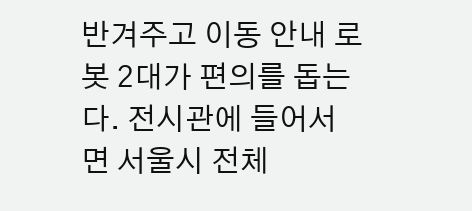반겨주고 이동 안내 로봇 2대가 편의를 돕는다. 전시관에 들어서면 서울시 전체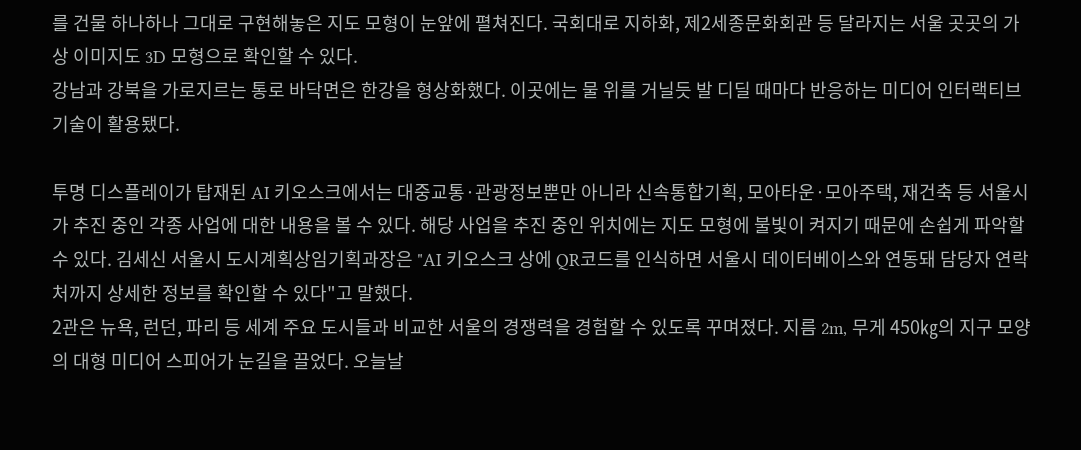를 건물 하나하나 그대로 구현해놓은 지도 모형이 눈앞에 펼쳐진다. 국회대로 지하화, 제2세종문화회관 등 달라지는 서울 곳곳의 가상 이미지도 3D 모형으로 확인할 수 있다.
강남과 강북을 가로지르는 통로 바닥면은 한강을 형상화했다. 이곳에는 물 위를 거닐듯 발 디딜 때마다 반응하는 미디어 인터랙티브 기술이 활용됐다.

투명 디스플레이가 탑재된 AI 키오스크에서는 대중교통·관광정보뿐만 아니라 신속통합기획, 모아타운·모아주택, 재건축 등 서울시가 추진 중인 각종 사업에 대한 내용을 볼 수 있다. 해당 사업을 추진 중인 위치에는 지도 모형에 불빛이 켜지기 때문에 손쉽게 파악할 수 있다. 김세신 서울시 도시계획상임기획과장은 "AI 키오스크 상에 QR코드를 인식하면 서울시 데이터베이스와 연동돼 담당자 연락처까지 상세한 정보를 확인할 수 있다"고 말했다.
2관은 뉴욕, 런던, 파리 등 세계 주요 도시들과 비교한 서울의 경쟁력을 경험할 수 있도록 꾸며졌다. 지름 2m, 무게 450㎏의 지구 모양의 대형 미디어 스피어가 눈길을 끌었다. 오늘날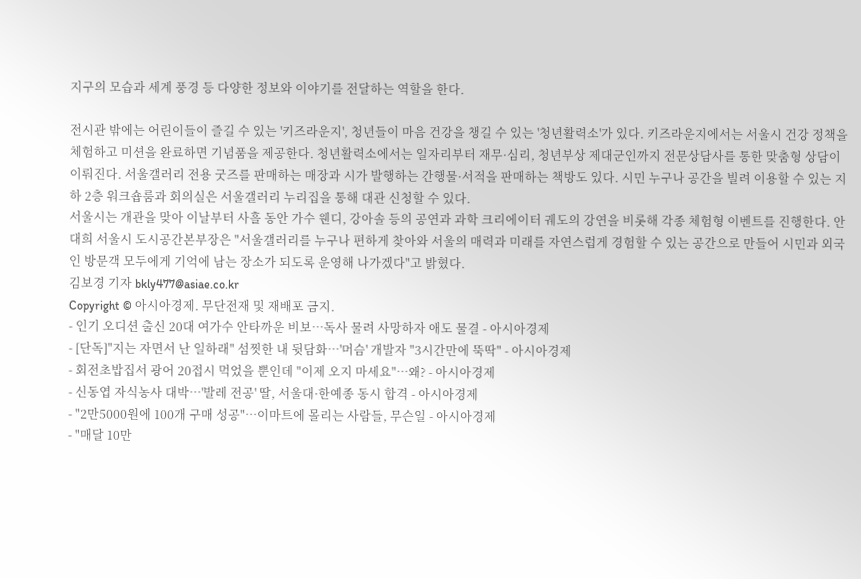지구의 모습과 세계 풍경 등 다양한 정보와 이야기를 전달하는 역할을 한다.

전시관 밖에는 어린이들이 즐길 수 있는 '키즈라운지', 청년들이 마음 건강을 챙길 수 있는 '청년활력소'가 있다. 키즈라운지에서는 서울시 건강 정책을 체험하고 미션을 완료하면 기념품을 제공한다. 청년활력소에서는 일자리부터 재무·심리, 청년부상 제대군인까지 전문상담사를 통한 맞춤형 상담이 이뤄진다. 서울갤러리 전용 굿즈를 판매하는 매장과 시가 발행하는 간행물·서적을 판매하는 책방도 있다. 시민 누구나 공간을 빌려 이용할 수 있는 지하 2층 워크숍룸과 회의실은 서울갤러리 누리집을 통해 대관 신청할 수 있다.
서울시는 개관을 맞아 이날부터 사흘 동안 가수 웬디, 강아솔 등의 공연과 과학 크리에이터 궤도의 강연을 비롯해 각종 체험형 이벤트를 진행한다. 안대희 서울시 도시공간본부장은 "서울갤러리를 누구나 편하게 찾아와 서울의 매력과 미래를 자연스럽게 경험할 수 있는 공간으로 만들어 시민과 외국인 방문객 모두에게 기억에 남는 장소가 되도록 운영해 나가겠다"고 밝혔다.
김보경 기자 bkly477@asiae.co.kr
Copyright © 아시아경제. 무단전재 및 재배포 금지.
- 인기 오디션 출신 20대 여가수 안타까운 비보…독사 물려 사망하자 애도 물결 - 아시아경제
- [단독]"지는 자면서 난 일하래" 섬찟한 내 뒷담화…'머슴' 개발자 "3시간만에 뚝딱" - 아시아경제
- 회전초밥집서 광어 20접시 먹었을 뿐인데 "이제 오지 마세요"…왜? - 아시아경제
- 신동엽 자식농사 대박…'발레 전공' 딸, 서울대·한예종 동시 합격 - 아시아경제
- "2만5000원에 100개 구매 성공"…이마트에 몰리는 사람들, 무슨일 - 아시아경제
- "매달 10만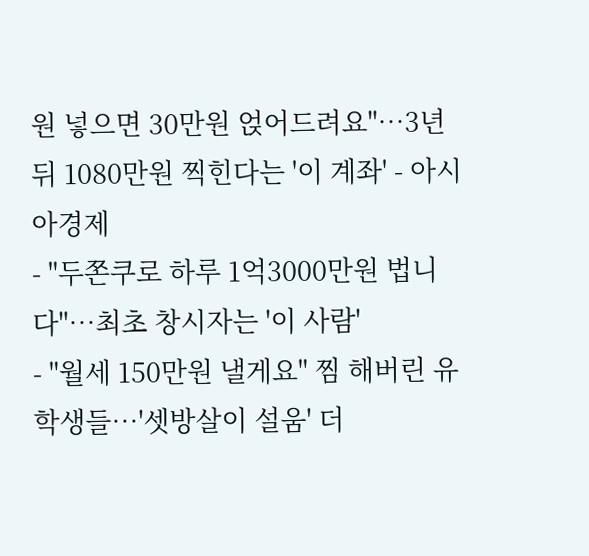원 넣으면 30만원 얹어드려요"…3년 뒤 1080만원 찍힌다는 '이 계좌' - 아시아경제
- "두쫀쿠로 하루 1억3000만원 법니다"…최초 창시자는 '이 사람'
- "월세 150만원 낼게요" 찜 해버린 유학생들…'셋방살이 설움' 더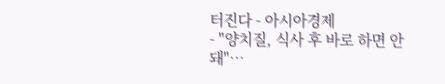터진다 - 아시아경제
- "양치질, 식사 후 바로 하면 안돼"…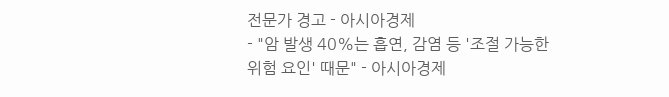전문가 경고 - 아시아경제
- "암 발생 40%는 흡연, 감염 등 '조절 가능한 위험 요인' 때문" - 아시아경제